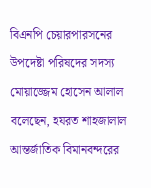বিএনপি চেয়ারপারসনের উপদেষ্টা পরিষদের সদস্য মোয়াজ্জেম হোসেন আলাল বলেছেন, হযরত শাহজালাল আন্তর্জাতিক বিমানবন্দরের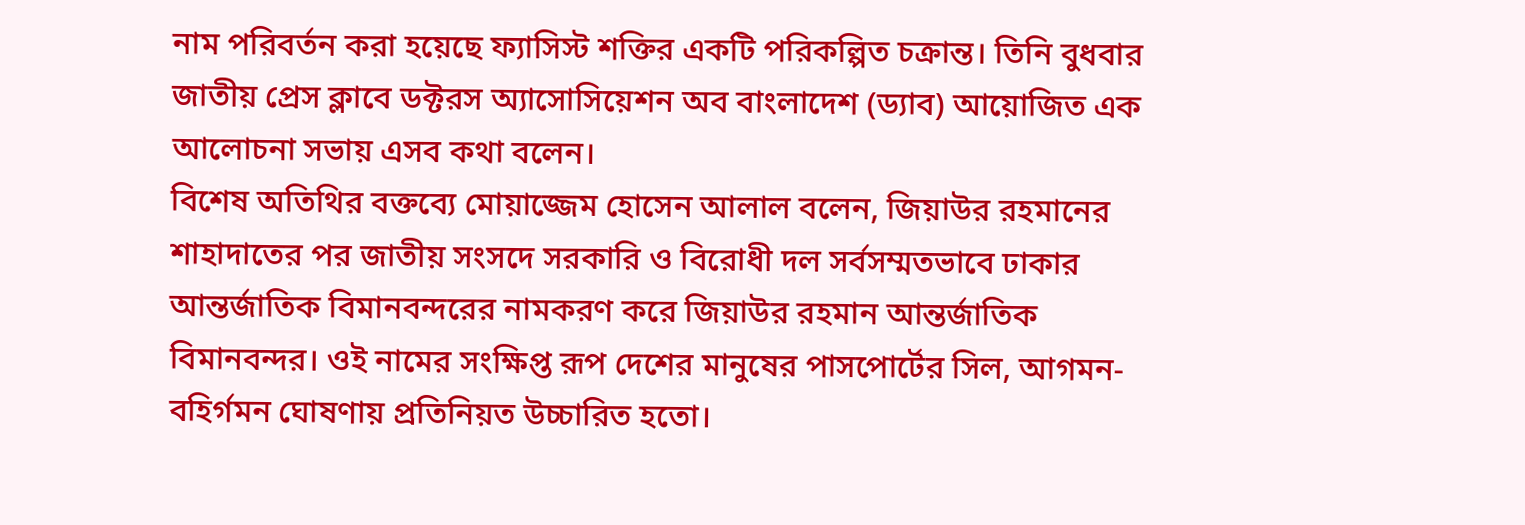নাম পরিবর্তন করা হয়েছে ফ্যাসিস্ট শক্তির একটি পরিকল্পিত চক্রান্ত। তিনি বুধবার জাতীয় প্রেস ক্লাবে ডক্টরস অ্যাসোসিয়েশন অব বাংলাদেশ (ড্যাব) আয়োজিত এক আলোচনা সভায় এসব কথা বলেন।
বিশেষ অতিথির বক্তব্যে মোয়াজ্জেম হোসেন আলাল বলেন, জিয়াউর রহমানের শাহাদাতের পর জাতীয় সংসদে সরকারি ও বিরোধী দল সর্বসম্মতভাবে ঢাকার আন্তর্জাতিক বিমানবন্দরের নামকরণ করে জিয়াউর রহমান আন্তর্জাতিক বিমানবন্দর। ওই নামের সংক্ষিপ্ত রূপ দেশের মানুষের পাসপোর্টের সিল, আগমন-বহির্গমন ঘোষণায় প্রতিনিয়ত উচ্চারিত হতো।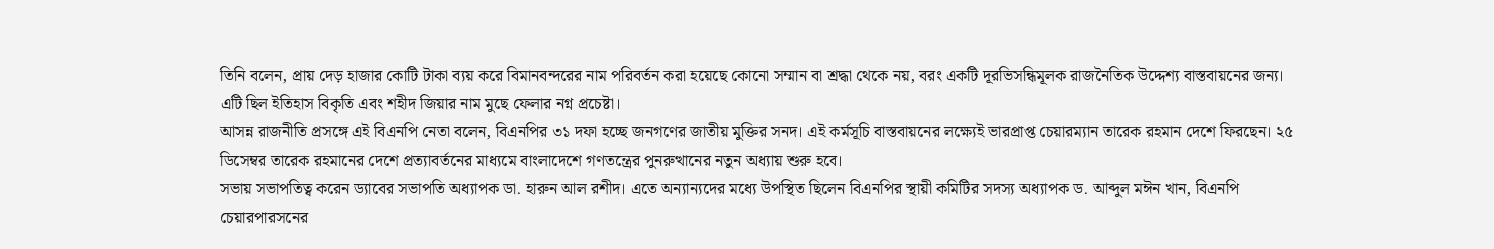তিনি বলেন, প্রায় দেড় হাজার কোটি টাকা ব্যয় করে বিমানবন্দরের নাম পরিবর্তন করা হয়েছে কোনো সম্মান বা শ্রদ্ধা থেকে নয়, বরং একটি দূরভিসন্ধিমূলক রাজনৈতিক উদ্দেশ্য বাস্তবায়নের জন্য। এটি ছিল ইতিহাস বিকৃতি এবং শহীদ জিয়ার নাম মুছে ফেলার নগ্ন প্রচেষ্টা।
আসন্ন রাজনীতি প্রসঙ্গে এই বিএনপি নেতা বলেন, বিএনপির ৩১ দফা হচ্ছে জনগণের জাতীয় মুক্তির সনদ। এই কর্মসূচি বাস্তবায়নের লক্ষ্যেই ভারপ্রাপ্ত চেয়ারম্যান তারেক রহমান দেশে ফিরছেন। ২৫ ডিসেম্বর তারেক রহমানের দেশে প্রত্যাবর্তনের মাধ্যমে বাংলাদেশে গণতন্ত্রের পুনরুত্থানের নতুন অধ্যায় শুরু হবে।
সভায় সভাপতিত্ব করেন ড্যাবের সভাপতি অধ্যাপক ডা. হারুন আল রশীদ। এতে অন্যান্যদের মধ্যে উপস্থিত ছিলেন বিএনপির স্থায়ী কমিটির সদস্য অধ্যাপক ড. আব্দুল মঈন খান, বিএনপি চেয়ারপারসনের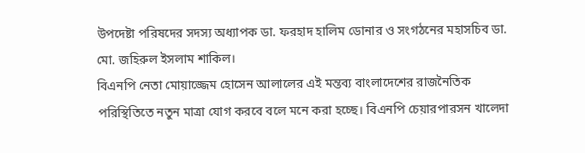উপদেষ্টা পরিষদের সদস্য অধ্যাপক ডা. ফরহাদ হালিম ডোনার ও সংগঠনের মহাসচিব ডা. মো. জহিরুল ইসলাম শাকিল।
বিএনপি নেতা মোয়াজ্জেম হোসেন আলালের এই মন্তব্য বাংলাদেশের রাজনৈতিক পরিস্থিতিতে নতুন মাত্রা যোগ করবে বলে মনে করা হচ্ছে। বিএনপি চেয়ারপারসন খালেদা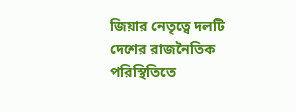জিয়ার নেতৃত্বে দলটি দেশের রাজনৈতিক পরিস্থিতিতে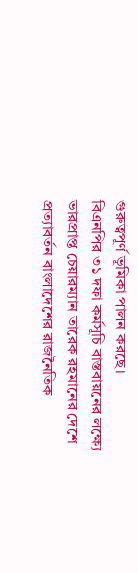গুরুত্বপূর্ণ ভূমিকা পালন করছে।
বিএনপির ৩১ দফা কর্মসূচি বাস্তবায়নের লক্ষ্যে ভারপ্রাপ্ত চেয়ারম্যান তারেক রহমানের দেশে প্রত্যাবর্তন বাংলাদেশের রাজনৈতিক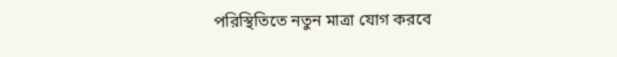পরিস্থিতিতে নতুন মাত্রা যোগ করবে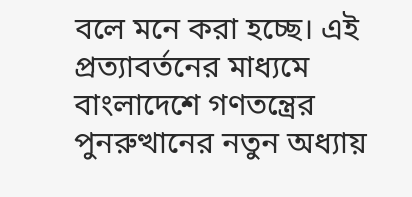বলে মনে করা হচ্ছে। এই প্রত্যাবর্তনের মাধ্যমে বাংলাদেশে গণতন্ত্রের পুনরুত্থানের নতুন অধ্যায়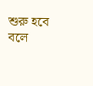শুরু হবে বলে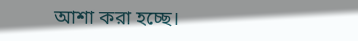আশা করা হচ্ছে।